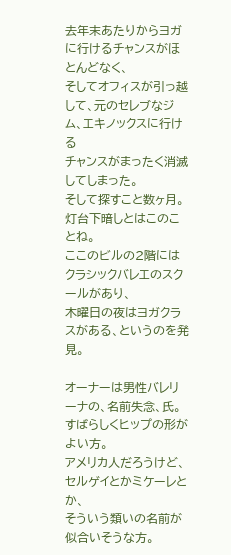去年末あたりからヨガに行けるチャンスがほとんどなく、
そしてオフィスが引っ越して、元のセレブなジム、エキノックスに行ける
チャンスがまったく消滅してしまった。
そして探すこと数ヶ月。灯台下暗しとはこのことね。
ここのビルの2階にはクラシックバレエのスクールがあり、
木曜日の夜はヨガクラスがある、というのを発見。

オーナーは男性バレリーナの、名前失念、氏。すばらしくヒップの形がよい方。
アメリカ人だろうけど、セルゲイとかミケーレとか、
そういう類いの名前が似合いそうな方。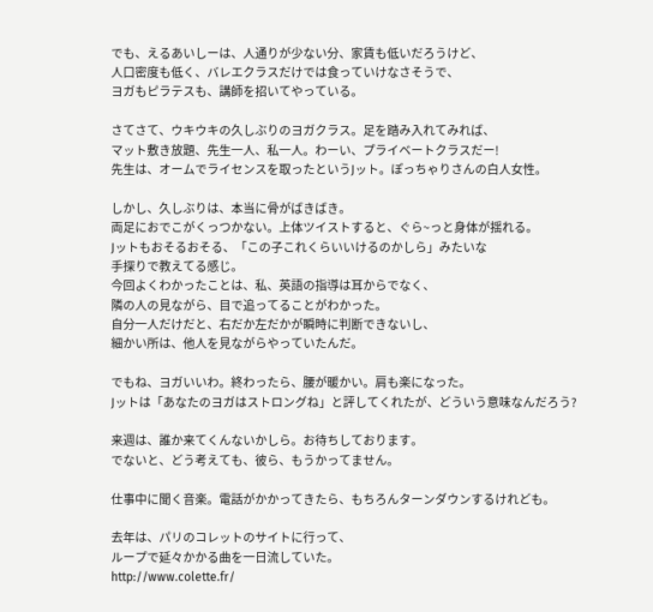でも、えるあいしーは、人通りが少ない分、家賃も低いだろうけど、
人口密度も低く、バレエクラスだけでは食っていけなさそうで、
ヨガもピラテスも、講師を招いてやっている。

さてさて、ウキウキの久しぶりのヨガクラス。足を踏み入れてみれば、
マット敷き放題、先生一人、私一人。わーい、プライベートクラスだー!
先生は、オームでライセンスを取ったというJット。ぽっちゃりさんの白人女性。

しかし、久しぶりは、本当に骨がばきばき。
両足におでこがくっつかない。上体ツイストすると、ぐら~っと身体が揺れる。
Jットもおそるおそる、「この子これくらいいけるのかしら」みたいな
手探りで教えてる感じ。
今回よくわかったことは、私、英語の指導は耳からでなく、
隣の人の見ながら、目で追ってることがわかった。
自分一人だけだと、右だか左だかが瞬時に判断できないし、
細かい所は、他人を見ながらやっていたんだ。

でもね、ヨガいいわ。終わったら、腰が暖かい。肩も楽になった。
Jットは「あなたのヨガはストロングね」と評してくれたが、どういう意味なんだろう?

来週は、誰か来てくんないかしら。お待ちしております。
でないと、どう考えても、彼ら、もうかってません。

仕事中に聞く音楽。電話がかかってきたら、もちろんターンダウンするけれども。

去年は、パリのコレットのサイトに行って、
ループで延々かかる曲を一日流していた。
http://www.colette.fr/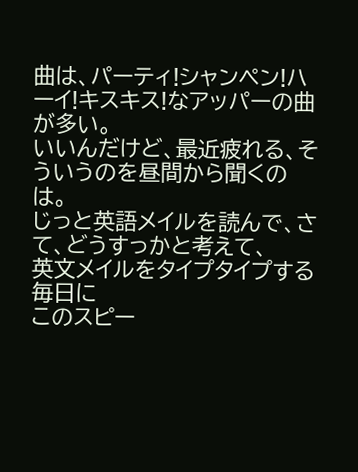曲は、パーティ!シャンペン!ハーイ!キスキス!なアッパーの曲が多い。
いいんだけど、最近疲れる、そういうのを昼間から聞くのは。
じっと英語メイルを読んで、さて、どうすっかと考えて、
英文メイルをタイプタイプする毎日に
このスピー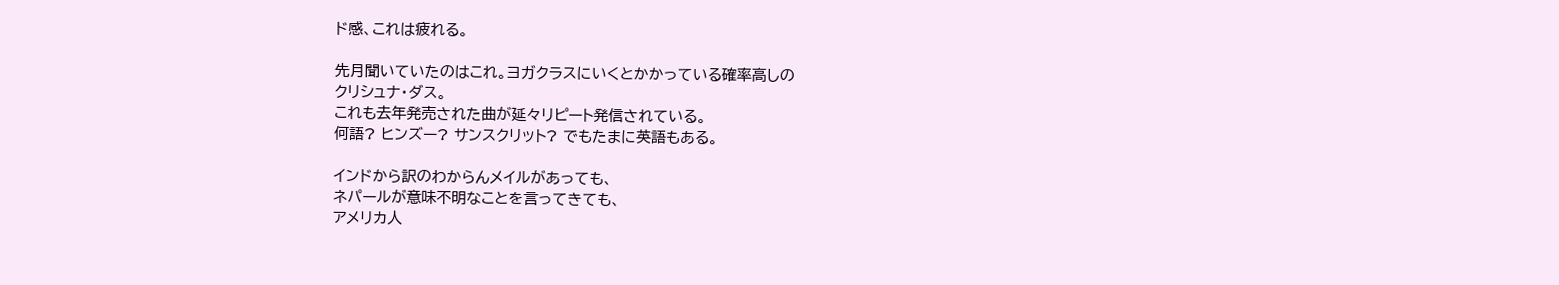ド感、これは疲れる。

先月聞いていたのはこれ。ヨガクラスにいくとかかっている確率高しの
クリシュナ・ダス。
これも去年発売された曲が延々リピート発信されている。
何語? ヒンズー? サンスクリット? でもたまに英語もある。

インドから訳のわからんメイルがあっても、
ネパールが意味不明なことを言ってきても、
アメリカ人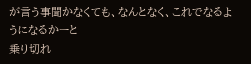が言う事聞かなくても、なんとなく、これでなるようになるかーと
乗り切れ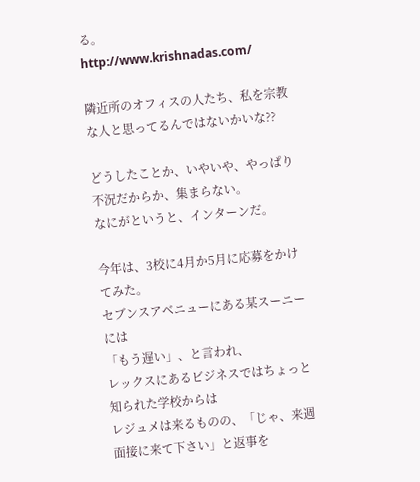る。
http://www.krishnadas.com/

隣近所のオフィスの人たち、私を宗教な人と思ってるんではないかいな??

どうしたことか、いやいや、やっぱり不況だからか、集まらない。
なにがというと、インターンだ。

今年は、3校に4月か5月に応募をかけてみた。
セブンスアベニューにある某スーニーには
「もう遅い」、と言われ、
レックスにあるビジネスではちょっと知られた学校からは
レジュメは来るものの、「じゃ、来週面接に来て下さい」と返事を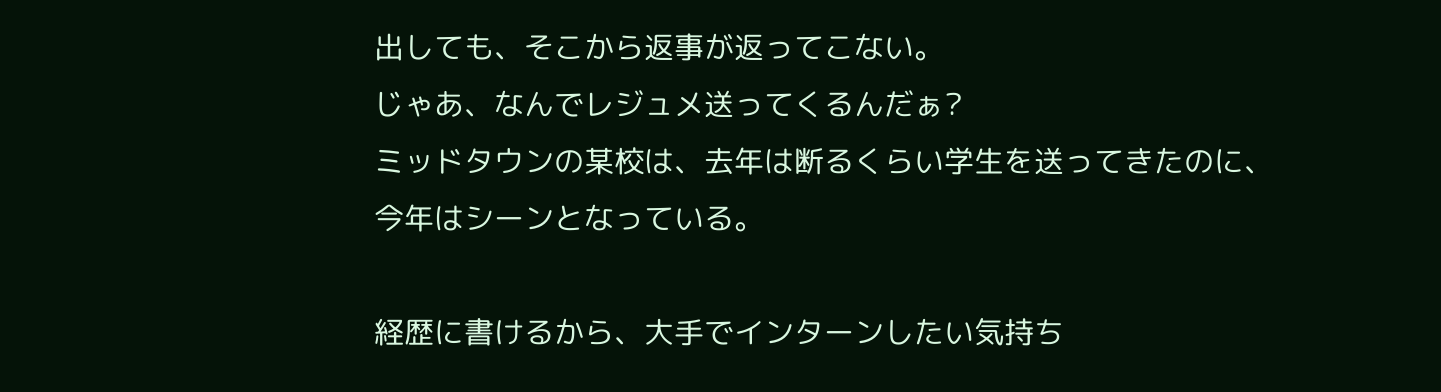出しても、そこから返事が返ってこない。
じゃあ、なんでレジュメ送ってくるんだぁ?
ミッドタウンの某校は、去年は断るくらい学生を送ってきたのに、
今年はシーンとなっている。

経歴に書けるから、大手でインターンしたい気持ち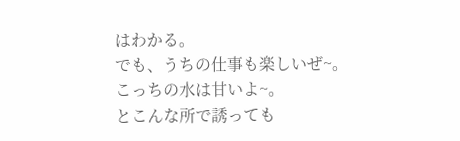はわかる。
でも、うちの仕事も楽しいぜ~。
こっちの水は甘いよ~。
とこんな所で誘っても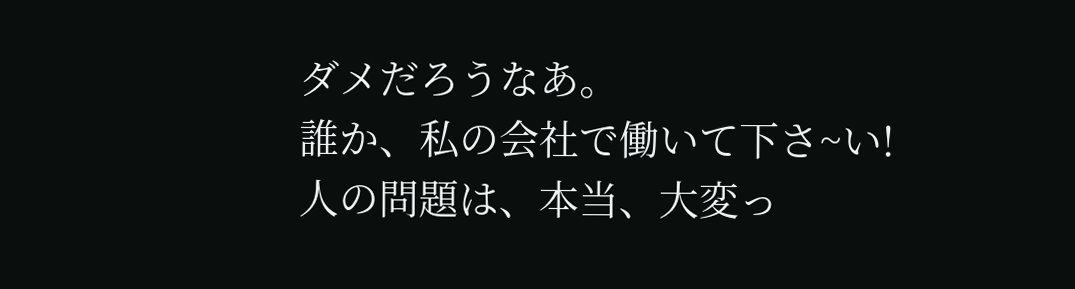ダメだろうなあ。
誰か、私の会社で働いて下さ~い!
人の問題は、本当、大変っ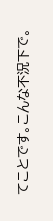てことです。こんな不況下で。